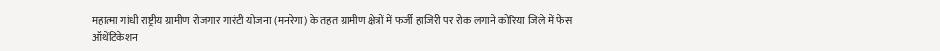महात्मा गांधी राष्ट्रीय ग्रामीण रोजगार गारंटी योजना (मनरेगा) के तहत ग्रामीण क्षेत्रों में फर्जी हाजिरी पर रोक लगाने कोरिया जिले में फेस ऑथेंटिकेशन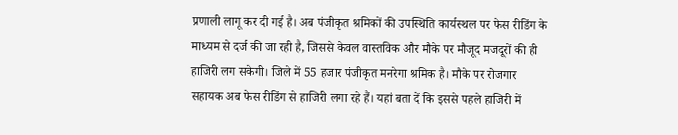प्रणाली लागू कर दी गई है। अब पंजीकृत श्रमिकों की उपस्थिति कार्यस्थल पर फेस रीडिंग के माध्यम से दर्ज की जा रही है, जिससे केवल वास्तविक और मौके पर मौजूद मजदूरों की ही हाजिरी लग सकेगी। जिले में 55 हजार पंजीकृत मनरेगा श्रमिक है। मौके पर रोजगार सहायक अब फेस रीडिंग से हाजिरी लगा रहे हैं। यहां बता दें कि इससे पहले हाजिरी में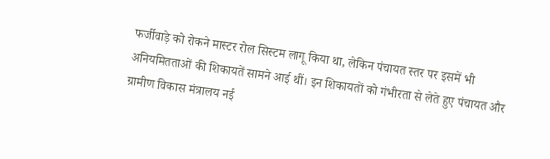फर्जीवाड़े को रोकने मास्टर रोल सिस्टम लागू किया था, लेकिन पंचायत स्तर पर इसमें भी अनियमितताओं की शिकायतें सामने आई थीं। इन शिकायतों को गंभीरता से लेते हुए पंचायत और ग्रामीण विकास मंत्रालय नई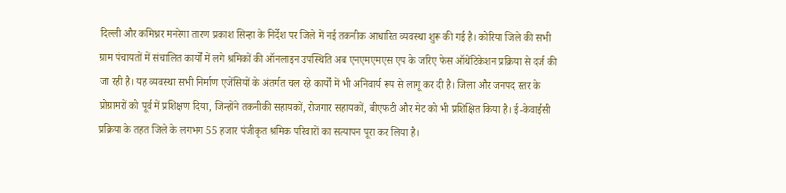दिल्ली और कमिश्नर मनरेगा तारण प्रकाश सिन्हा के निर्देश पर जिले में नई तकनीक आधारित व्यवस्था शुरू की गई है। कोरिया जिले की सभी ग्राम पंचायतों में संचालित कार्यों में लगे श्रमिकों की ऑनलाइन उपस्थिति अब एनएमएमएस एप के जरिए फेस ऑथेंटिकेशन प्रक्रिया से दर्ज की जा रही है। यह व्यवस्था सभी निर्माण एजेंसियों के अंतर्गत चल रहे कार्यों में भी अनिवार्य रूप से लागू कर दी है। जिला और जनपद स्तर के प्रोग्रामरों को पूर्व में प्रशिक्षण दिया, जिन्होंने तकनीकी सहायकों, रोजगार सहायकों, बीएफटी और मेट को भी प्रशिक्षित किया है। ई-केवाईसी प्रक्रिया के तहत जिले के लगभग 55 हजार पंजीकृत श्रमिक परिवारों का सत्यापन पूरा कर लिया है।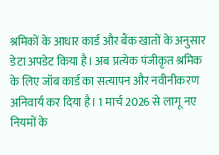श्रमिकों के आधार कार्ड और बैंक खातों के अनुसार डेटा अपडेट किया है। अब प्रत्येक पंजीकृत श्रमिक के लिए जॉब कार्ड का सत्यापन और नवीनीकरण अनिवार्य कर दिया है। 1 मार्च 2026 से लागू नए नियमों के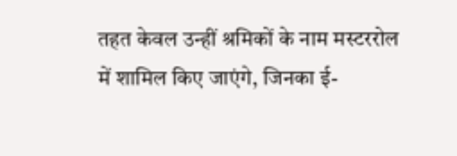तहत केवल उन्हीं श्रमिकों के नाम मस्टररोल में शामिल किए जाएंगे, जिनका ई-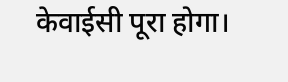केवाईसी पूरा होगा।